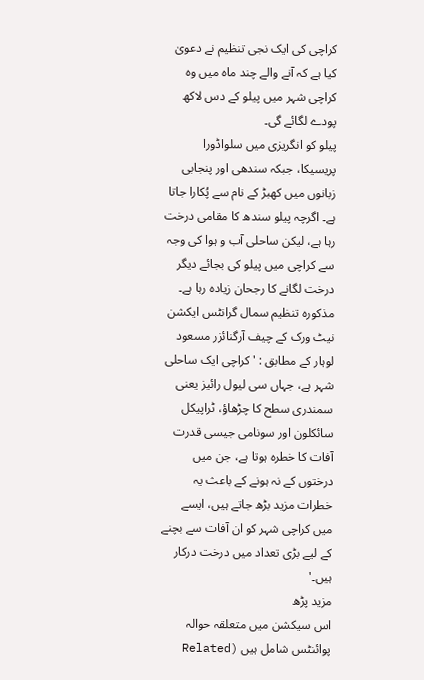کراچی کی ایک نجی تنظیم نے دعویٰ کیا ہے کہ آنے والے چند ماہ میں وہ کراچی شہر میں پیلو کے دس لاکھ پودے لگائے گی۔
پیلو کو انگریزی میں سلواڈورا پریسیکا، جبکہ سندھی اور پنجابی زبانوں میں کھبڑ کے نام سے پُکارا جاتا ہے۔ اگرچہ پیلو سندھ کا مقامی درخت رہا ہے، لیکن ساحلی آب و ہوا کی وجہ سے کراچی میں پیلو کی بجائے دیگر درخت لگانے کا رجحان زیادہ رہا ہے۔
مذکورہ تنظیم سمال گرانٹس ایکشن نیٹ ورک کے چیف آرگنائزر مسعود لوہار کے مطابق : 'کراچی ایک ساحلی شہر ہے، جہاں سی لیول رائیز یعنی سمندری سطح کا چڑھاؤ، ٹراپیکل سائکلون اور سونامی جیسی قدرت آفات کا خطرہ ہوتا ہے، جن میں درختوں کے نہ ہونے کے باعث یہ خطرات مزید بڑھ جاتے ہیں، ایسے میں کراچی شہر کو ان آفات سے بچنے کے لیے بڑی تعداد میں درخت درکار ہیں۔'
مزید پڑھ
اس سیکشن میں متعلقہ حوالہ پوائنٹس شامل ہیں (Related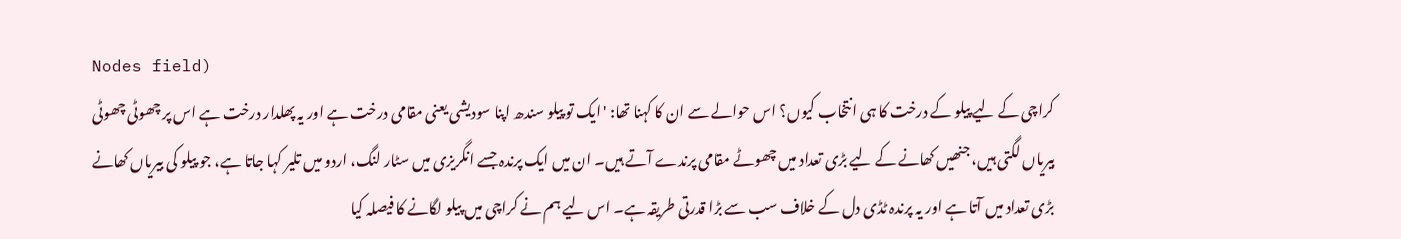Nodes field)
کراچی کے لیے پیلو کے درخت کا ہی انتخاب کیوں؟ اس حوالے سے ان کا کہنا تھا: 'ایک تو پیلو سندھ اپنا سودیشی یعنی مقامی درخت ہے اور یہ پھلدار درخت ہے اس پر چھوٹی چھوٹی بیریاں لگتی ہیں، جنھیں کھانے کے لیے بڑی تعداد میں چھوٹے مقامی پرندے آتے ہیں۔ ان میں ایک پرندہ جسے انگریزی میں سٹار لنگ، اردو میں تلیر کہا جاتا ہے، جو پیلو کی بیریاں کھانے بڑی تعداد میں آتا ہے اور یہ پرندہ ٹڈی دل کے خلاف سب سے بڑا قدرتی طریقہ ہے۔ اس لیے ہم نے کراچی میں پیلو لگانے کا فیصلہ کیا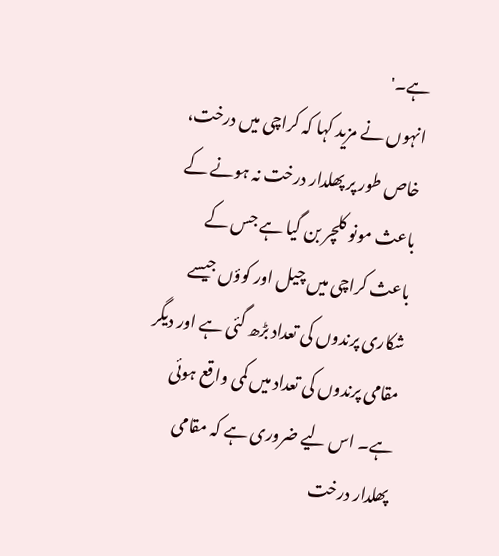ہے۔'
انہوں نے مزید کہا کہ کراچی میں درخت، خاص طور پر پھلدار درخت نہ ہونے کے باعث مونو کلچر بن گیا ہے جس کے باعث کراچی میں چیل اور کوؤں جیسے شکاری پرندوں کی تعداد بڑھ گئی ہے اور دیگر مقامی پرندوں کی تعداد میں کمی واقع ہوئی ہے۔ اس لیے ضروری ہے کہ مقامی پھلدار درخت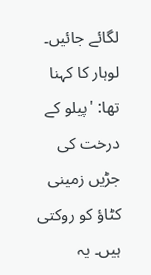لگائے جائیں۔
لوہار کا کہنا تھا: 'پیلو کے درخت کی جڑیں زمینی کٹاؤ کو روکتی ہیں۔ یہ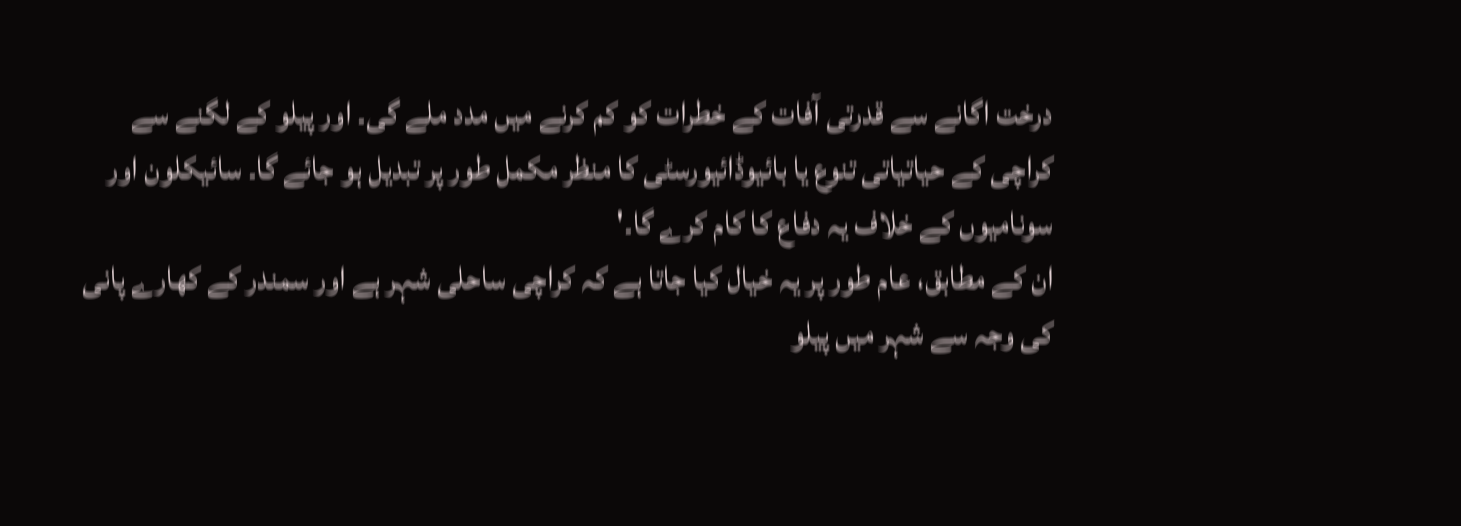درخت اگانے سے قدرتی آفات کے خطرات کو کم کرنے میں مدد ملے گی۔ اور پیلو کے لگنے سے کراچی کے حیاتیاتی تنوع یا بائیوڈائیورسٹی کا منظر مکمل طور پر تبدیل ہو جائے گا۔ سائیکلون اور سونامیوں کے خلاف یہ دفاع کا کام کرے گا۔'
ان کے مطابق، عام طور پر یہ خیال کیا جاتا ہے کہ کراچی ساحلی شہر ہے اور سمندر کے کھارے پانی کی وجہ سے شہر میں پیلو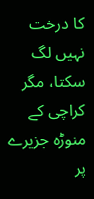کا درخت نہیں لگ سکتا، مگر کراچی کے منوڑہ جزیرے پر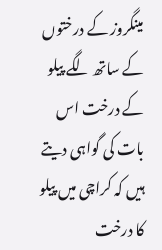مینگروز کے درختوں کے ساتھ لگے پیلو کے درخت اس بات کی گواہی دیتے ہیں کہ کراچی میں پیلو کا درخت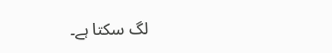لگ سکتا ہے۔